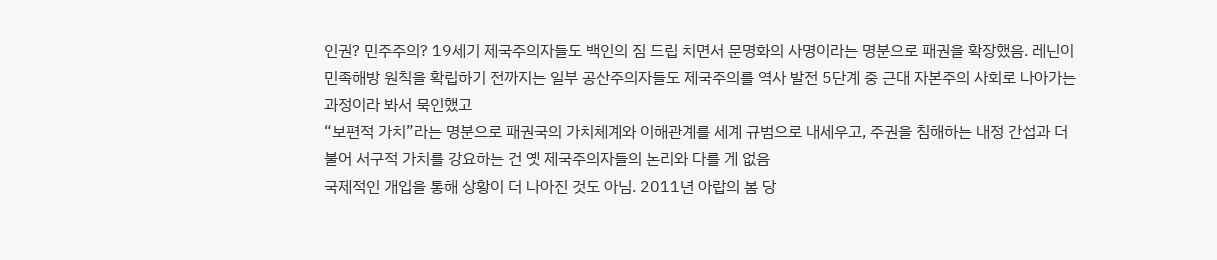인권? 민주주의? 19세기 제국주의자들도 백인의 짐 드립 치면서 문명화의 사명이라는 명분으로 패권을 확장했음. 레닌이 민족해방 원칙을 확립하기 전까지는 일부 공산주의자들도 제국주의를 역사 발전 5단계 중 근대 자본주의 사회로 나아가는 과정이라 봐서 묵인했고
“보편적 가치”라는 명분으로 패권국의 가치체계와 이해관계를 세계 규범으로 내세우고, 주권을 침해하는 내정 간섭과 더불어 서구적 가치를 강요하는 건 옛 제국주의자들의 논리와 다를 게 없음
국제적인 개입을 통해 상황이 더 나아진 것도 아님. 2011년 아랍의 봄 당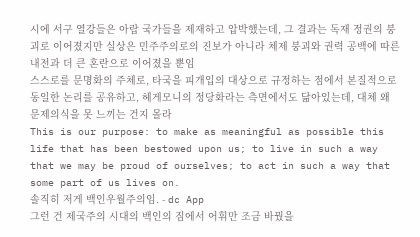시에 서구 열강들은 아랍 국가들을 제재하고 압박했는데, 그 결과는 독재 정권의 붕괴로 이어졌지만 실상은 민주주의로의 진보가 아니라 체제 붕괴와 권력 공백에 따른 내전과 더 큰 혼란으로 이어졌을 뿐임
스스로를 문명화의 주체로, 타국을 피개입의 대상으로 규정하는 점에서 본질적으로 동일한 논리를 공유하고, 헤게모니의 정당화라는 측면에서도 닮아있는데, 대체 왜 문제의식을 못 느끼는 건지 몰라
This is our purpose: to make as meaningful as possible this life that has been bestowed upon us; to live in such a way that we may be proud of ourselves; to act in such a way that some part of us lives on.
솔직히 저게 백인우월주의임. - dc App
그런 건 제국주의 시대의 백인의 짐에서 어휘만 조금 바꿨을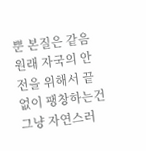뿐 본질은 같음
원래 자국의 안전을 위해서 끝없이 팽창하는건 그냥 자연스러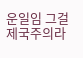운일임 그걸 제국주의라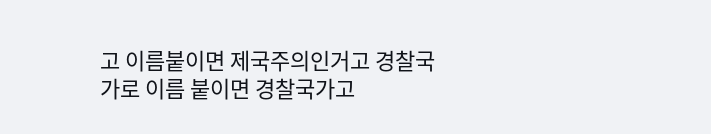고 이름붙이면 제국주의인거고 경찰국가로 이름 붙이면 경찰국가고